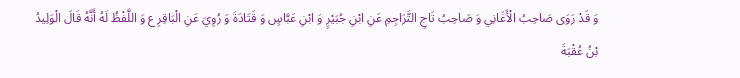وَ قَدْ رَوَى صَاحِبُ الْأَغَانِي وَ صَاحِبُ تَاجِ التَّرَاجِمِ عَنِ ابْنِ جُبَيْرٍ وَ ابْنِ عَبَّاسٍ وَ قَتَادَةَ وَ رُوِيَ عَنِ الْبَاقِرِ ع وَ اللَّفْظُ لَهُ أَنَّهُ قَالَ الْوَلِيدُ بْنُ عُقْبَةَ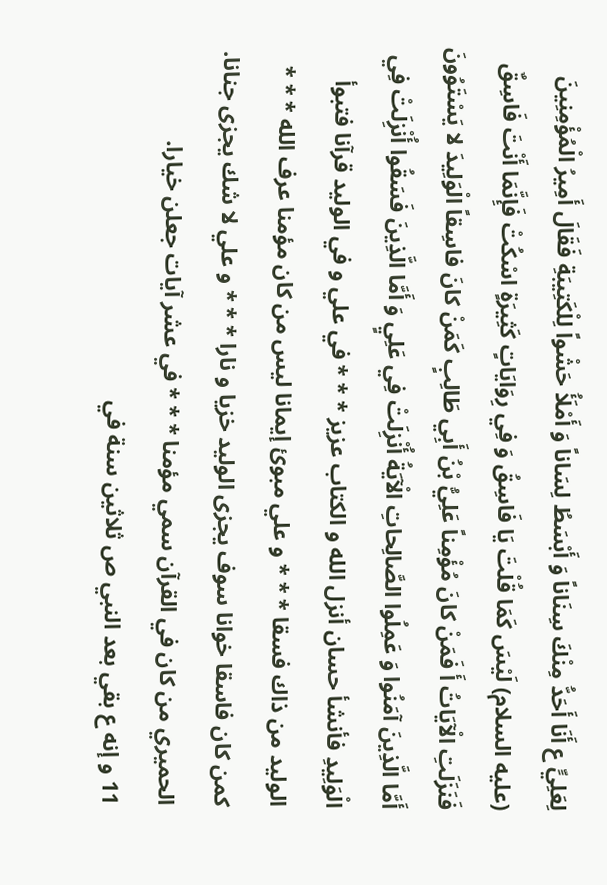لِعَلِيٍّ ع أَنَا أَحَدُّ مِنْكَ سِنَاناً وَ أَبْسَطُ لِسَاناً وَ أَمْلَأُ حَشْواً لِلْكَتِيبَةِ فَقَالَ أَمِيرُ الْمُؤْمِنِينَ (عليه السلام) لَيْسَ كَمَا قُلْتَ يَا فَاسِقُ وَ فِي رِوَايَاتٍ كَثِيرَةٍ اسْكُتْ فَإِنَّمَا أَنْتَ فَاسِقٌ فَنَزَلَتِ الْآيَاتُ أَ فَمَنْ كانَ مُؤْمِناً عَلِيُّ بْنُ أَبِي طَالِبٍ كَمَنْ كانَ فاسِقاً الْوَلِيدَ لا يَسْتَوُونَ أَمَّا الَّذِينَ آمَنُوا وَ عَمِلُوا الصَّالِحاتِ الْآيَةُ أُنْزِلَتْ فِي عَلِيٍ وَ أَمَّا الَّذِينَ فَسَقُوا أُنْزِلَتْ فِي الْوَلِيدِ فأنشأ حسان أنزل الله و الكتاب عزيز * * * في علي و في الوليد قرآنا فتبوأ الوليد من ذاك فسقا * * * و علي مبوئ إيمانا ليس من كان مؤمنا عرف الله * * * كمن كان فاسقا خوانا سوف يجزى الوليد خزيا و نارا * * * و علي لا شك يجزى جنانا.
الحميري من كان في القرآن سمي مؤمنا * * * في عشر آيات جعلن خيارا.
11 و إنه ع بقي بعد النبي ص ثلاثين سنة في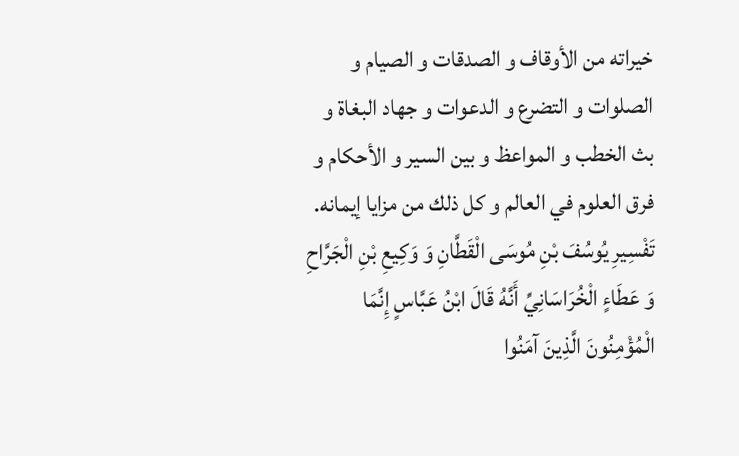خيراته من الأوقاف و الصدقات و الصيام و الصلوات و التضرع و الدعوات و جهاد البغاة و بث الخطب و المواعظ و بين السير و الأحكام و فرق العلوم في العالم و كل ذلك من مزايا إيمانه.
تَفْسِيرِ يُوسُفَ بْنِ مُوسَى الْقَطَّانِ وَ وَكِيعِ بْنِ الْجَرَّاحِ وَ عَطَاءٍ الْخُرَاسَانِيِّ أَنَّهُ قَالَ ابْنُ عَبَّاسٍ إِنَّمَا الْمُؤْمِنُونَ الَّذِينَ آمَنُوا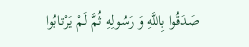صَدَقُوا بِاللَّهِ وَ رَسُولِهِ ثُمَّ لَمْ يَرْتابُوا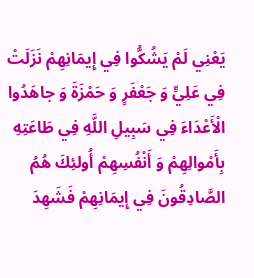يَعْنِي لَمْ يَشُكُّوا فِي إِيمَانِهِمْ نَزَلَتْ فِي عَلِيٍّ وَ جَعْفَرٍ وَ حَمْزَةَ وَ جاهَدُوا الْأَعْدَاءَ فِي سَبِيلِ اللَّهِ فِي طَاعَتِهِ بِأَمْوالِهِمْ وَ أَنْفُسِهِمْ أُولئِكَ هُمُ الصَّادِقُونَ فِي إِيمَانِهِمْ فَشَهِدَ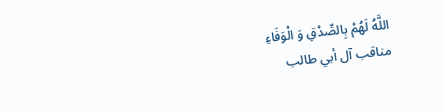اللَّهُ لَهُمْ بِالصِّدْقِ وَ الْوَفَاءِ
مناقب آل أبي طالب